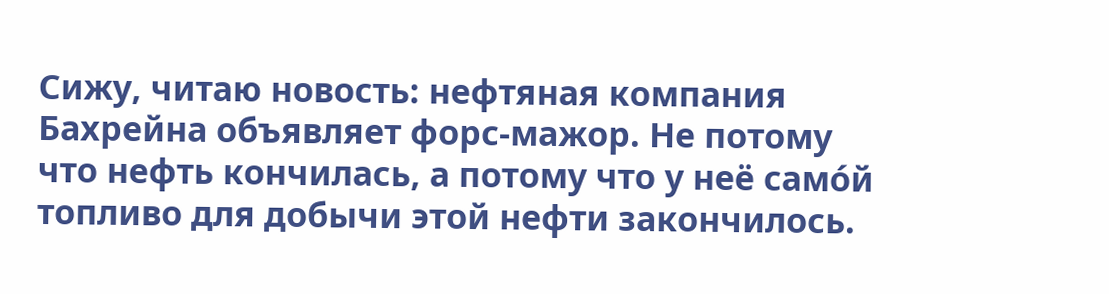Сижу, читаю новость: нефтяная компания Бахрейна объявляет форс-мажор. Не потому что нефть кончилась, а потому что у неё само́й топливо для добычи этой нефти закончилось.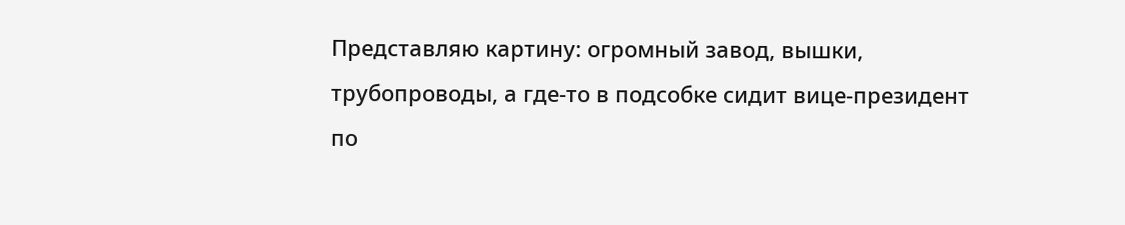Представляю картину: огромный завод, вышки, трубопроводы, а где-то в подсобке сидит вице-президент по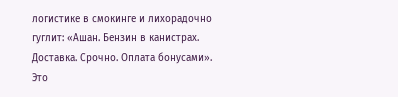логистике в смокинге и лихорадочно гуглит: «Ашан. Бензин в канистрах. Доставка. Срочно. Оплата бонусами». Это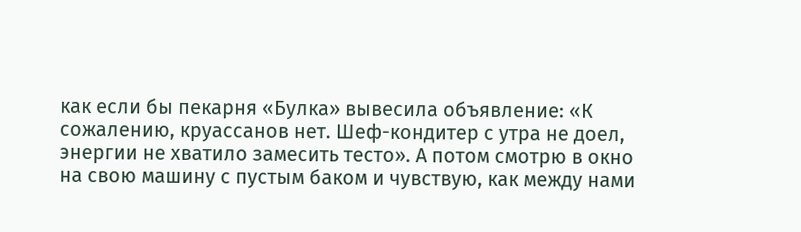как если бы пекарня «Булка» вывесила объявление: «К сожалению, круассанов нет. Шеф-кондитер с утра не доел, энергии не хватило замесить тесто». А потом смотрю в окно на свою машину с пустым баком и чувствую, как между нами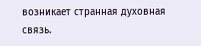возникает странная духовная связь.